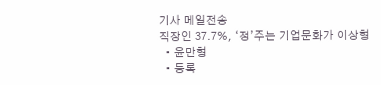기사 메일전송
직장인 37.7%, ‘정’주는 기업문화가 이상형
  • 윤만형
  • 등록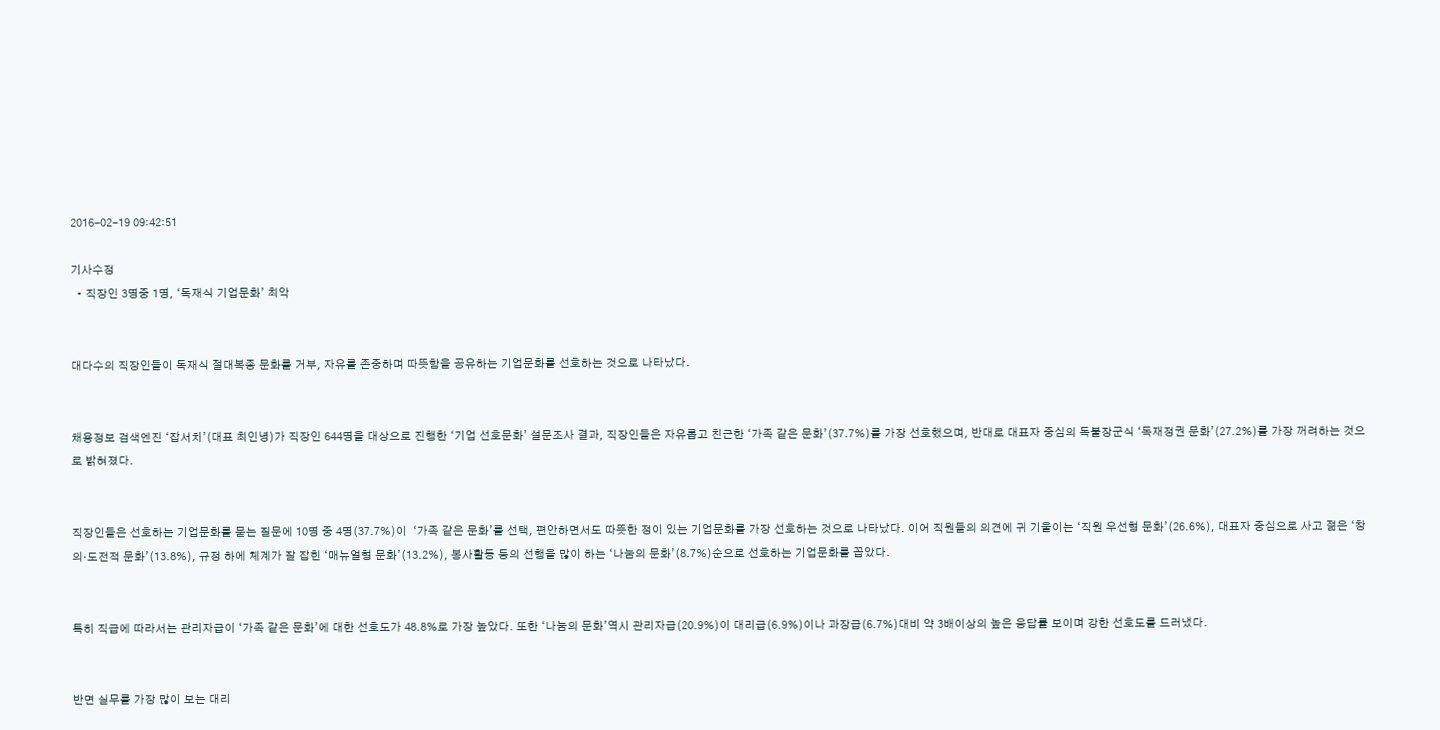2016-02-19 09:42:51

기사수정
  • 직장인 3명중 1명, ‘독재식 기업문화’ 최악


대다수의 직장인들이 독재식 절대복종 문화를 거부, 자유를 존중하며 따뜻함을 공유하는 기업문화를 선호하는 것으로 나타났다.


채용정보 검색엔진 ‘잡서치’(대표 최인녕)가 직장인 644명을 대상으로 진행한 ‘기업 선호문화’ 설문조사 결과, 직장인들은 자유롭고 친근한 ‘가족 같은 문화’(37.7%)를 가장 선호했으며, 반대로 대표자 중심의 독불장군식 ‘독재정권 문화’(27.2%)를 가장 꺼려하는 것으로 밝혀졌다.


직장인들은 선호하는 기업문화를 묻는 질문에 10명 중 4명(37.7%)이  ‘가족 같은 문화’를 선택, 편안하면서도 따뜻한 정이 있는 기업문화를 가장 선호하는 것으로 나타났다. 이어 직원들의 의견에 귀 기울이는 ‘직원 우선형 문화’(26.6%), 대표자 중심으로 사고 젊은 ‘창의·도전적 문화’(13.8%), 규정 하에 체계가 잘 잡힌 ‘매뉴얼형 문화’(13.2%), 봉사활동 등의 선행을 많이 하는 ‘나눔의 문화’(8.7%)순으로 선호하는 기업문화를 꼽았다.


특히 직급에 따라서는 관리자급이 ‘가족 같은 문화’에 대한 선호도가 48.8%로 가장 높았다. 또한 ‘나눔의 문화’역시 관리자급(20.9%)이 대리급(6.9%)이나 과장급(6.7%)대비 약 3배이상의 높은 응답률 보이며 강한 선호도를 드러냈다.


반면 실무를 가장 많이 보는 대리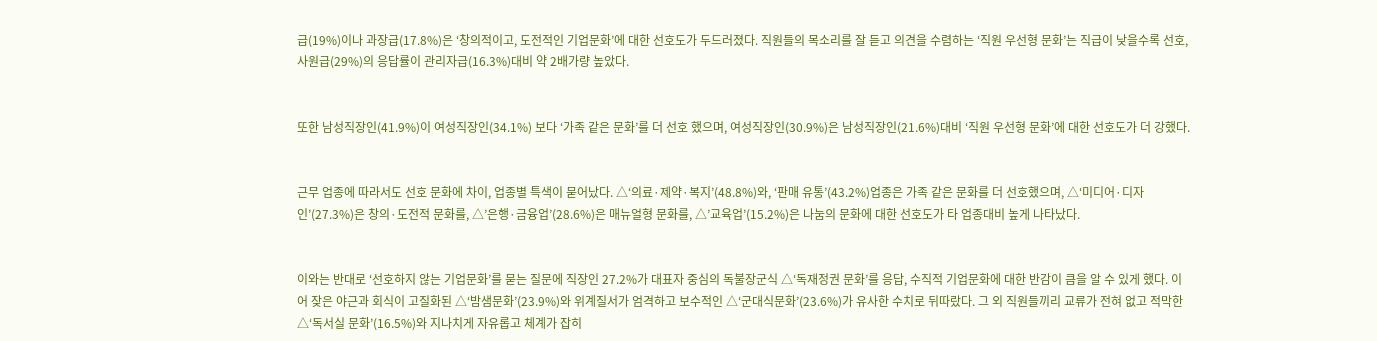급(19%)이나 과장급(17.8%)은 ‘창의적이고, 도전적인 기업문화’에 대한 선호도가 두드러졌다. 직원들의 목소리를 잘 듣고 의견을 수렴하는 ‘직원 우선형 문화’는 직급이 낮을수록 선호, 사원급(29%)의 응답률이 관리자급(16.3%)대비 약 2배가량 높았다.


또한 남성직장인(41.9%)이 여성직장인(34.1%) 보다 ‘가족 같은 문화’를 더 선호 했으며, 여성직장인(30.9%)은 남성직장인(21.6%)대비 ‘직원 우선형 문화’에 대한 선호도가 더 강했다.


근무 업종에 따라서도 선호 문화에 차이, 업종별 특색이 묻어났다. △‘의료·제약·복지’(48.8%)와, ‘판매 유통’(43.2%)업종은 가족 같은 문화를 더 선호했으며, △‘미디어·디자인’(27.3%)은 창의·도전적 문화를, △’은행·금융업’(28.6%)은 매뉴얼형 문화를, △’교육업’(15.2%)은 나눔의 문화에 대한 선호도가 타 업종대비 높게 나타났다.


이와는 반대로 ‘선호하지 않는 기업문화’를 묻는 질문에 직장인 27.2%가 대표자 중심의 독불장군식 △‘독재정권 문화’를 응답, 수직적 기업문화에 대한 반감이 큼을 알 수 있게 했다. 이어 잦은 야근과 회식이 고질화된 △‘밤샘문화’(23.9%)와 위계질서가 엄격하고 보수적인 △‘군대식문화’(23.6%)가 유사한 수치로 뒤따랐다. 그 외 직원들끼리 교류가 전혀 없고 적막한 △‘독서실 문화’(16.5%)와 지나치게 자유롭고 체계가 잡히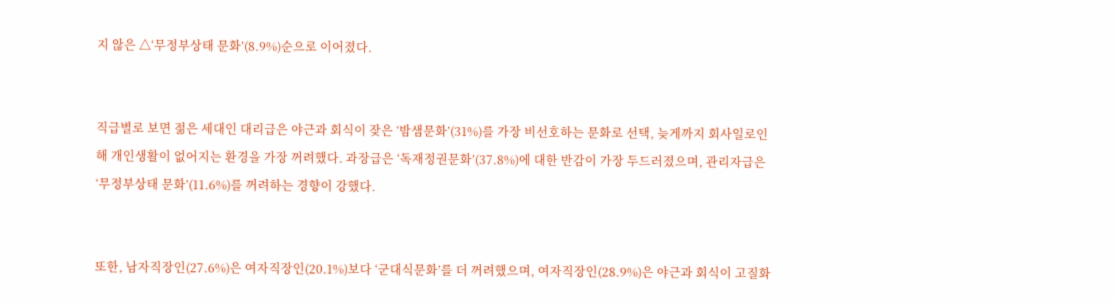지 않은 △‘무정부상태 문화’(8.9%)순으로 이어졌다.


직급별로 보면 젊은 세대인 대리급은 야근과 회식이 잦은 ‘밤샘문화’(31%)를 가장 비선호하는 문화로 선택, 늦게까지 회사일로인해 개인생활이 없어지는 환경을 가장 꺼려했다. 과장급은 ‘독재정권문화’(37.8%)에 대한 반감이 가장 두드러졌으며, 관리자급은 ‘무정부상태 문화’(11.6%)를 꺼려하는 경향이 강했다.


또한, 남자직장인(27.6%)은 여자직장인(20.1%)보다 ‘군대식문화’를 더 꺼려했으며, 여자직장인(28.9%)은 야근과 회식이 고질화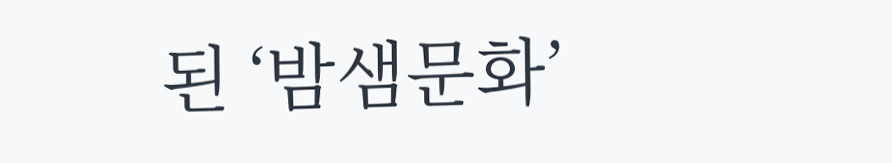된 ‘밤샘문화’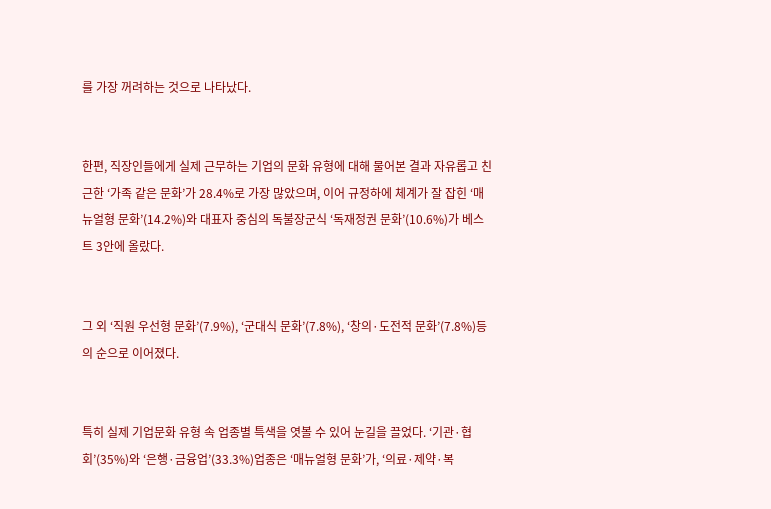를 가장 꺼려하는 것으로 나타났다.


한편, 직장인들에게 실제 근무하는 기업의 문화 유형에 대해 물어본 결과 자유롭고 친근한 ‘가족 같은 문화’가 28.4%로 가장 많았으며, 이어 규정하에 체계가 잘 잡힌 ‘매뉴얼형 문화’(14.2%)와 대표자 중심의 독불장군식 ‘독재정권 문화’(10.6%)가 베스트 3안에 올랐다.


그 외 ‘직원 우선형 문화’(7.9%), ‘군대식 문화’(7.8%), ‘창의·도전적 문화’(7.8%)등의 순으로 이어졌다.


특히 실제 기업문화 유형 속 업종별 특색을 엿볼 수 있어 눈길을 끌었다. ‘기관·협회’(35%)와 ‘은행·금융업’(33.3%)업종은 ‘매뉴얼형 문화’가, ‘의료·제약·복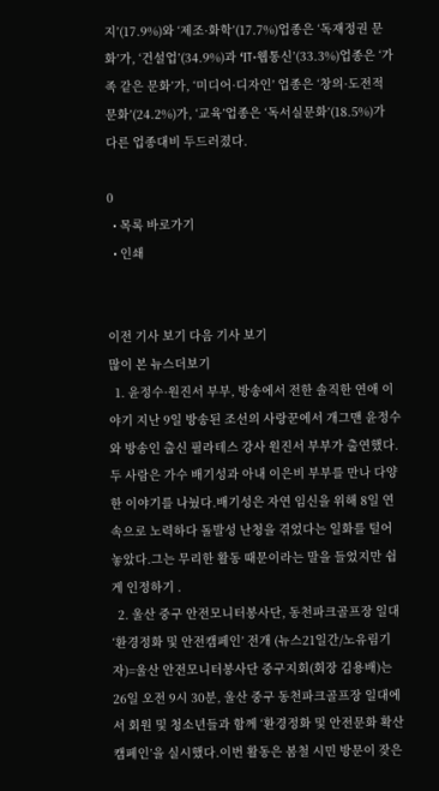지’(17.9%)와 ‘제조·화학’(17.7%)업종은 ‘독재정권 문화’가, ‘건설업’(34.9%)과 ‘IT·웹통신’(33.3%)업종은 ‘가족 같은 문화’가, ‘미디어·디자인’ 업종은 ‘창의·도전적 문화’(24.2%)가, ‘교육’업종은 ‘독서실문화’(18.5%)가 다른 업종대비 두드러졌다.

0
  • 목록 바로가기
  • 인쇄


이전 기사 보기 다음 기사 보기
많이 본 뉴스더보기
  1. 윤정수·원진서 부부, 방송에서 전한 솔직한 연애 이야기 지난 9일 방송된 조선의 사랑꾼에서 개그맨 윤정수와 방송인 출신 필라테스 강사 원진서 부부가 출연했다.두 사람은 가수 배기성과 아내 이은비 부부를 만나 다양한 이야기를 나눴다.배기성은 자연 임신을 위해 8일 연속으로 노력하다 돌발성 난청을 겪었다는 일화를 털어놓았다.그는 무리한 활동 때문이라는 말을 들었지만 쉽게 인정하기 .
  2. 울산 중구 안전모니터봉사단, 동천파크골프장 일대 ‘환경정화 및 안전캠페인’ 전개 (뉴스21일간/노유림기자)=울산 안전모니터봉사단 중구지회(회장 김용배)는 26일 오전 9시 30분, 울산 중구 동천파크골프장 일대에서 회원 및 청소년들과 함께 ‘환경정화 및 안전문화 확산 캠페인’을 실시했다.이번 활동은 봄철 시민 방문이 잦은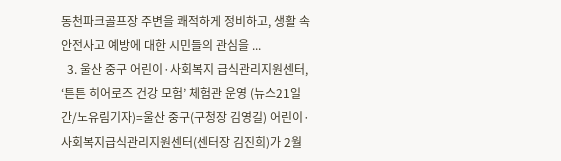동천파크골프장 주변을 쾌적하게 정비하고, 생활 속 안전사고 예방에 대한 시민들의 관심을 ...
  3. 울산 중구 어린이·사회복지 급식관리지원센터, ‘튼튼 히어로즈 건강 모험’ 체험관 운영 (뉴스21일간/노유림기자)=울산 중구(구청장 김영길) 어린이·사회복지급식관리지원센터(센터장 김진희)가 2월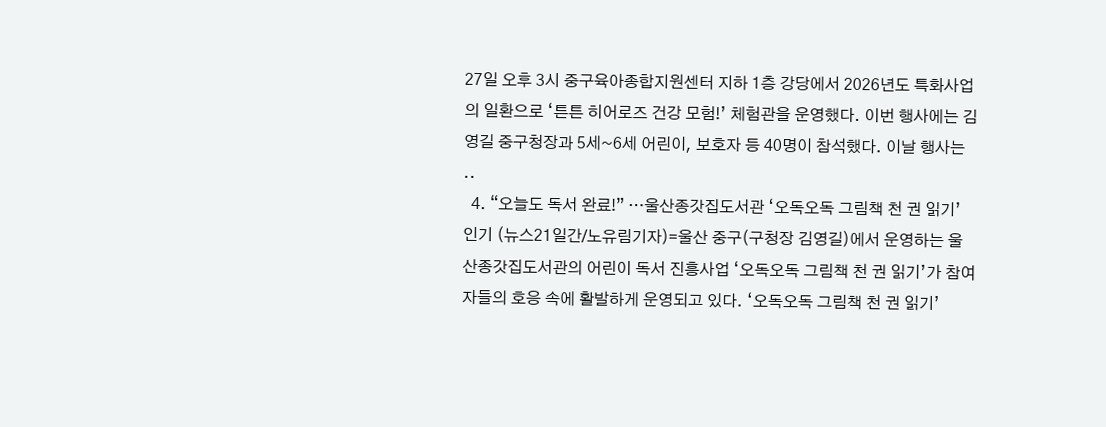27일 오후 3시 중구육아종합지원센터 지하 1층 강당에서 2026년도 특화사업의 일환으로 ‘튼튼 히어로즈 건강 모험!’ 체험관을 운영했다. 이번 행사에는 김영길 중구청장과 5세~6세 어린이, 보호자 등 40명이 참석했다. 이날 행사는 ..
  4. “오늘도 독서 완료!” …울산종갓집도서관 ‘오독오독 그림책 천 권 읽기’ 인기 (뉴스21일간/노유림기자)=울산 중구(구청장 김영길)에서 운영하는 울산종갓집도서관의 어린이 독서 진흥사업 ‘오독오독 그림책 천 권 읽기’가 참여자들의 호응 속에 활발하게 운영되고 있다. ‘오독오독 그림책 천 권 읽기’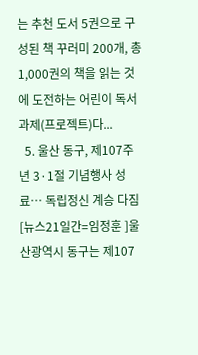는 추천 도서 5권으로 구성된 책 꾸러미 200개, 총 1,000권의 책을 읽는 것에 도전하는 어린이 독서 과제(프로젝트)다...
  5. 울산 동구, 제107주년 3·1절 기념행사 성료… 독립정신 계승 다짐 [뉴스21일간=임정훈 ]울산광역시 동구는 제107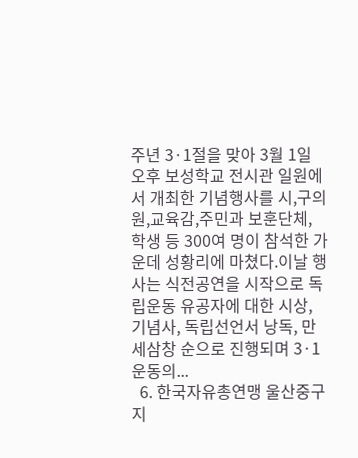주년 3·1절을 맞아 3월 1일 오후 보성학교 전시관 일원에서 개최한 기념행사를 시,구의원,교육감,주민과 보훈단체, 학생 등 300여 명이 참석한 가운데 성황리에 마쳤다.이날 행사는 식전공연을 시작으로 독립운동 유공자에 대한 시상, 기념사, 독립선언서 낭독, 만세삼창 순으로 진행되며 3·1운동의...
  6. 한국자유총연맹 울산중구지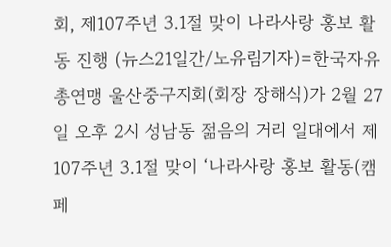회, 제107주년 3.1절 맞이 나라사랑 홍보 활동 진행 (뉴스21일간/노유림기자)=한국자유총연맹 울산중구지회(회장 장해식)가 2월 27일 오후 2시 성남동 젊음의 거리 일대에서 제107주년 3.1절 맞이 ‘나라사랑 홍보 활동(캠페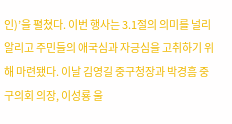인)’을 펼쳤다. 이번 행사는 3.1절의 의미를 널리 알리고 주민들의 애국심과 자긍심을 고취하기 위해 마련됐다. 이날 김영길 중구청장과 박경흠 중구의회 의장, 이성룡 울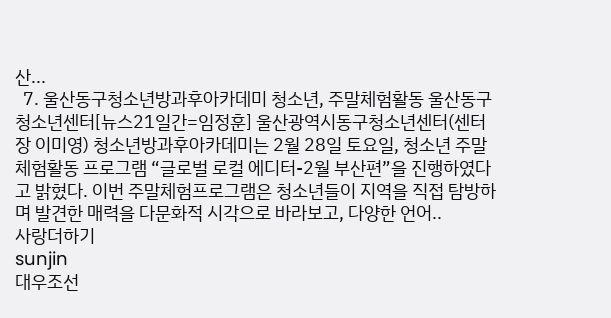산...
  7. 울산동구청소년방과후아카데미 청소년, 주말체험활동 울산동구청소년센터[뉴스21일간=임정훈] 울산광역시동구청소년센터(센터장 이미영) 청소년방과후아카데미는 2월 28일 토요일, 청소년 주말체험활동 프로그램 “글로벌 로컬 에디터-2월 부산편”을 진행하였다고 밝혔다. 이번 주말체험프로그램은 청소년들이 지역을 직접 탐방하며 발견한 매력을 다문화적 시각으로 바라보고, 다양한 언어..
사랑더하기
sunjin
대우조선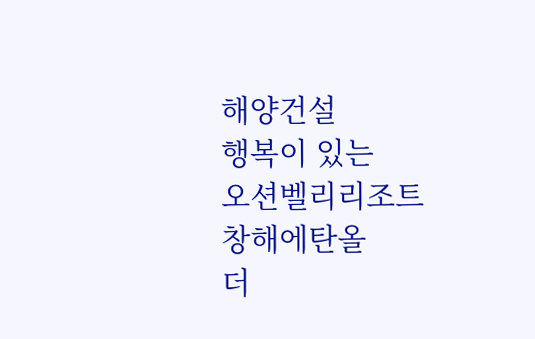해양건설
행복이 있는
오션벨리리조트
창해에탄올
더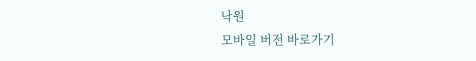낙원
모바일 버전 바로가기